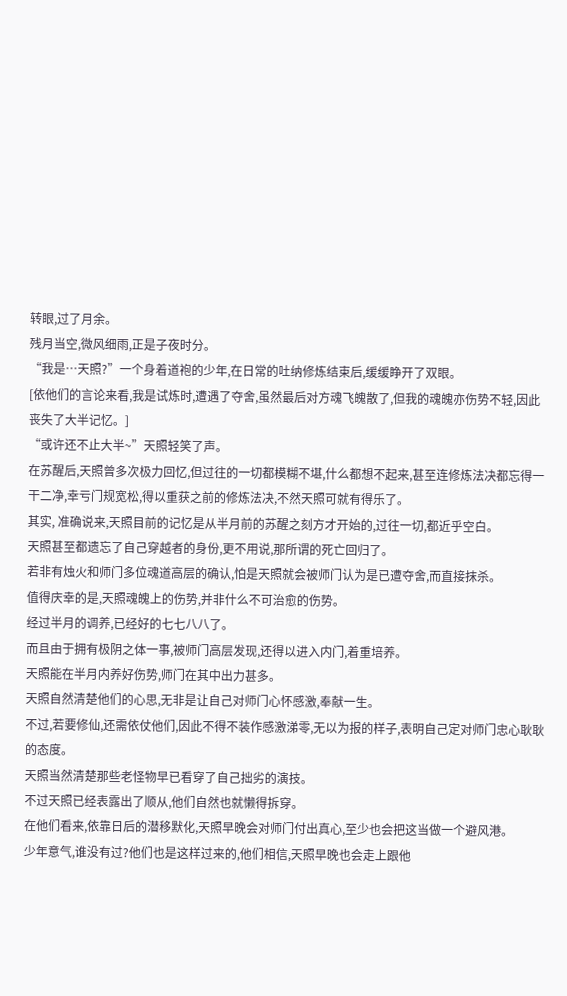转眼,过了月余。
残月当空,微风细雨,正是子夜时分。
“我是…天照?”一个身着道袍的少年,在日常的吐纳修炼结束后,缓缓睁开了双眼。
[依他们的言论来看,我是试炼时,遭遇了夺舍,虽然最后对方魂飞魄散了,但我的魂魄亦伤势不轻,因此丧失了大半记忆。]
“或许还不止大半~”天照轻笑了声。
在苏醒后,天照曾多次极力回忆,但过往的一切都模糊不堪,什么都想不起来,甚至连修炼法决都忘得一干二净,幸亏门规宽松,得以重获之前的修炼法决,不然天照可就有得乐了。
其实, 准确说来,天照目前的记忆是从半月前的苏醒之刻方才开始的,过往一切,都近乎空白。
天照甚至都遗忘了自己穿越者的身份,更不用说,那所谓的死亡回归了。
若非有烛火和师门多位魂道高层的确认,怕是天照就会被师门认为是已遭夺舍,而直接抹杀。
值得庆幸的是,天照魂魄上的伤势,并非什么不可治愈的伤势。
经过半月的调养,已经好的七七八八了。
而且由于拥有极阴之体一事,被师门高层发现,还得以进入内门,着重培养。
天照能在半月内养好伤势,师门在其中出力甚多。
天照自然清楚他们的心思,无非是让自己对师门心怀感激,奉献一生。
不过,若要修仙,还需依仗他们,因此不得不装作感激涕零,无以为报的样子,表明自己定对师门忠心耿耿的态度。
天照当然清楚那些老怪物早已看穿了自己拙劣的演技。
不过天照已经表露出了顺从,他们自然也就懒得拆穿。
在他们看来,依靠日后的潜移默化,天照早晚会对师门付出真心,至少也会把这当做一个避风港。
少年意气,谁没有过?他们也是这样过来的,他们相信,天照早晚也会走上跟他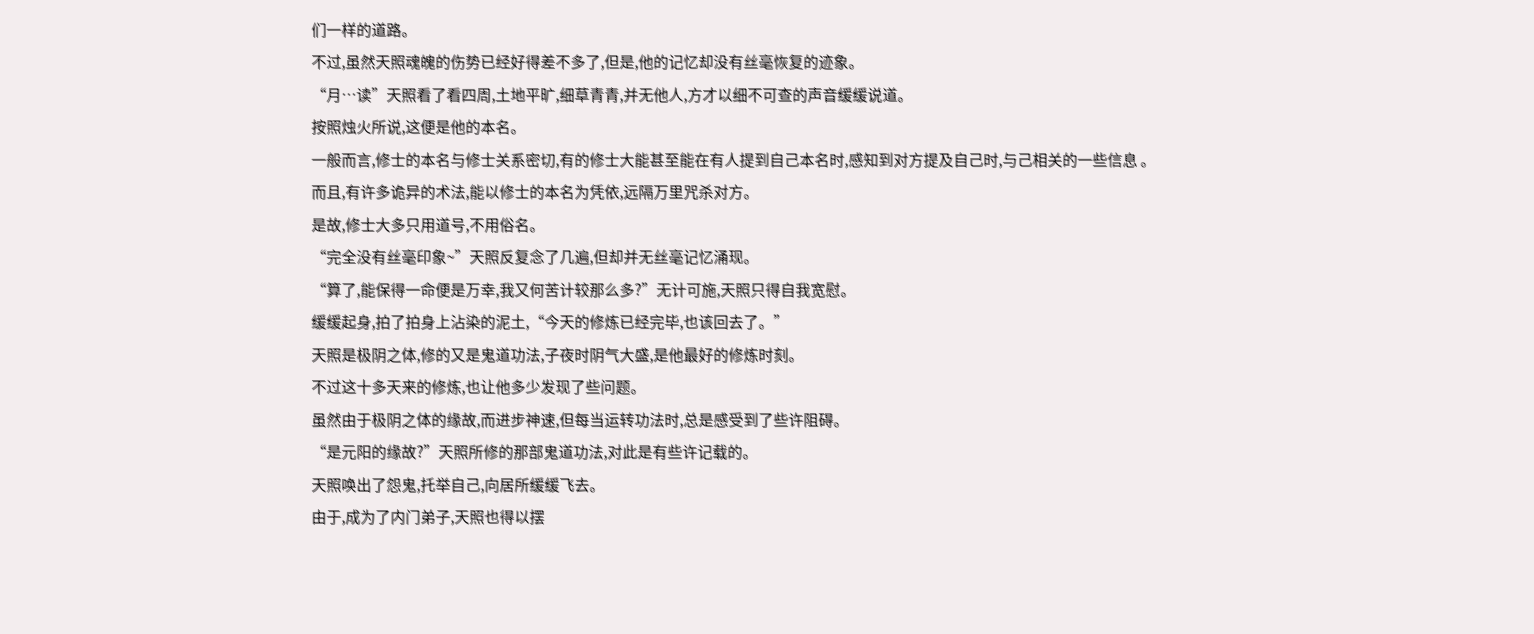们一样的道路。
不过,虽然天照魂魄的伤势已经好得差不多了,但是,他的记忆却没有丝毫恢复的迹象。
“月…读”天照看了看四周,土地平旷,细草青青,并无他人,方才以细不可查的声音缓缓说道。
按照烛火所说,这便是他的本名。
一般而言,修士的本名与修士关系密切,有的修士大能甚至能在有人提到自己本名时,感知到对方提及自己时,与己相关的一些信息 。
而且,有许多诡异的术法,能以修士的本名为凭依,远隔万里咒杀对方。
是故,修士大多只用道号,不用俗名。
“完全没有丝毫印象~”天照反复念了几遍,但却并无丝毫记忆涌现。
“算了,能保得一命便是万幸,我又何苦计较那么多?”无计可施,天照只得自我宽慰。
缓缓起身,拍了拍身上沾染的泥土,“今天的修炼已经完毕,也该回去了。”
天照是极阴之体,修的又是鬼道功法,子夜时阴气大盛,是他最好的修炼时刻。
不过这十多天来的修炼,也让他多少发现了些问题。
虽然由于极阴之体的缘故,而进步神速,但每当运转功法时,总是感受到了些许阻碍。
“是元阳的缘故?”天照所修的那部鬼道功法,对此是有些许记载的。
天照唤出了怨鬼,托举自己,向居所缓缓飞去。
由于,成为了内门弟子,天照也得以摆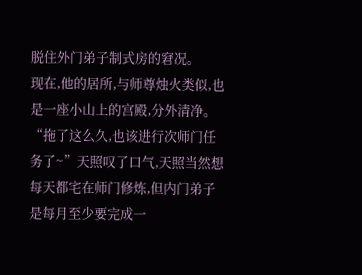脱住外门弟子制式房的窘况。
现在,他的居所,与师尊烛火类似,也是一座小山上的宫殿,分外清净。
“拖了这么久,也该进行次师门任务了~”天照叹了口气,天照当然想每天都宅在师门修炼,但内门弟子是每月至少要完成一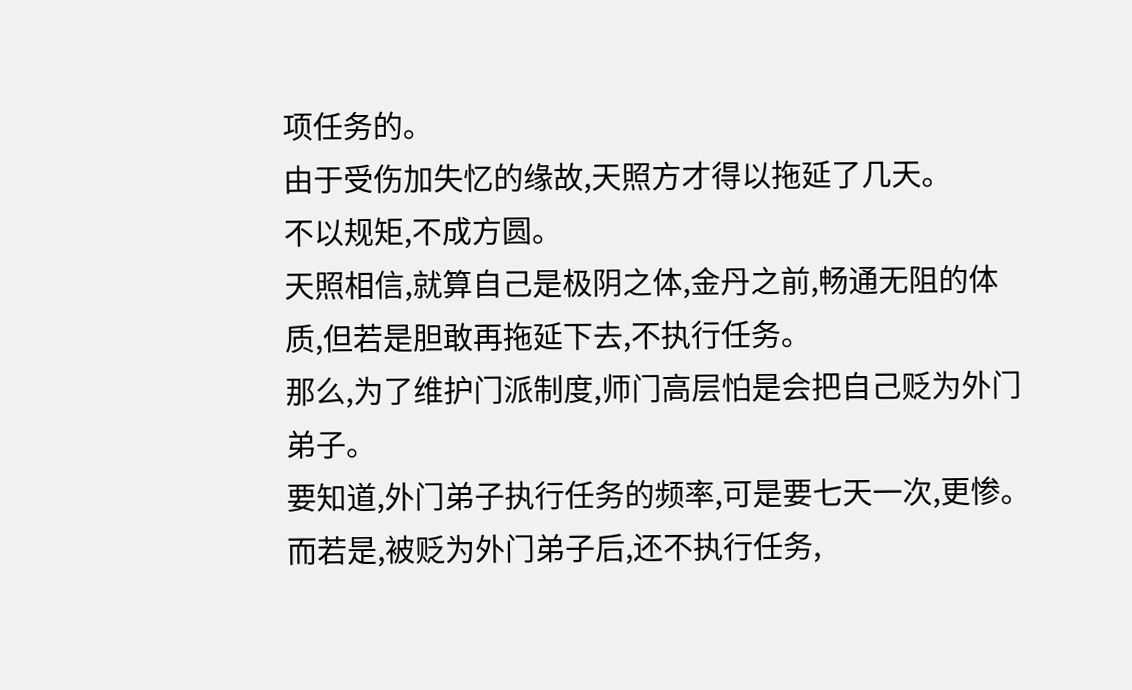项任务的。
由于受伤加失忆的缘故,天照方才得以拖延了几天。
不以规矩,不成方圆。
天照相信,就算自己是极阴之体,金丹之前,畅通无阻的体质,但若是胆敢再拖延下去,不执行任务。
那么,为了维护门派制度,师门高层怕是会把自己贬为外门弟子。
要知道,外门弟子执行任务的频率,可是要七天一次,更惨。
而若是,被贬为外门弟子后,还不执行任务,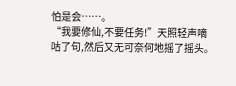怕是会……。
“我要修仙,不要任务!”天照轻声嘀咕了句,然后又无可奈何地摇了摇头。